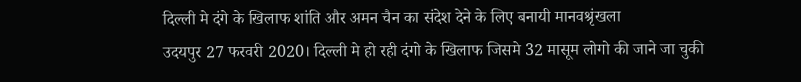दिल्ली मे दंगे के खिलाफ शांति और अमन चैन का संदेश देने के लिए बनायी मानवश्रृंखला
उदयपुर 27 फरवरी 2020। दिल्ली मे हो रही दंगो के खिलाफ जिसमे 32 मासूम लोगो की जाने जा चुकी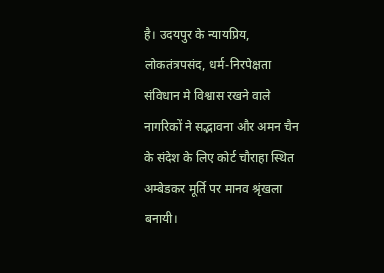है। उदयपुर के न्यायप्रिय, लोकतंत्रपसंद, धर्म-निरपेक्षता संविधान मे विश्वास रखने वाले नागरिकों ने सद्भावना और अमन चैन के संदेश के लिए कोर्ट चौराहा स्थित अम्बेडकर मूर्ति पर मानव श्रृंखला बनायी।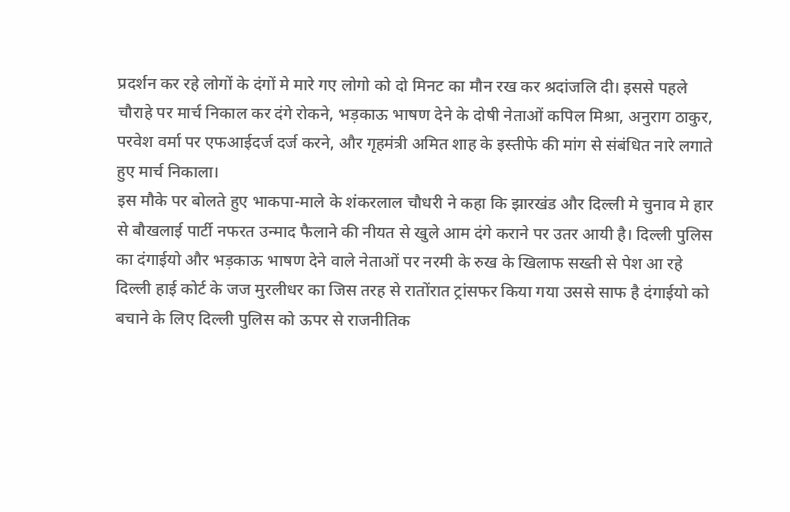प्रदर्शन कर रहे लोगों के दंगों मे मारे गए लोगो को दो मिनट का मौन रख कर श्रदांजलि दी। इससे पहले चौराहे पर मार्च निकाल कर दंगे रोकने, भड़काऊ भाषण देने के दोषी नेताओं कपिल मिश्रा, अनुराग ठाकुर, परवेश वर्मा पर एफआईदर्ज दर्ज करने, और गृहमंत्री अमित शाह के इस्तीफे की मांग से संबंधित नारे लगाते हुए मार्च निकाला।
इस मौके पर बोलते हुए भाकपा-माले के शंकरलाल चौधरी ने कहा कि झारखंड और दिल्ली मे चुनाव मे हार से बौखलाई पार्टी नफरत उन्माद फैलाने की नीयत से खुले आम दंगे कराने पर उतर आयी है। दिल्ली पुलिस का दंगाईयो और भड़काऊ भाषण देने वाले नेताओं पर नरमी के रुख के खिलाफ सख्ती से पेश आ रहे दिल्ली हाई कोर्ट के जज मुरलीधर का जिस तरह से रातोंरात ट्रांसफर किया गया उससे साफ है दंगाईयो को बचाने के लिए दिल्ली पुलिस को ऊपर से राजनीतिक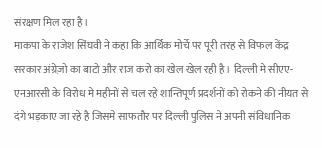संरक्षण मिल रहा है।
माकपा के राजेश सिंघवी ने कहा कि आर्थिक मोर्चे पर पूरी तरह से विफल केंद्र सरकार अंग्रेज़ो का बाटो और राज करो का खेल खेल रही है। दिल्ली मे सीएए-एनआरसी के विरोध मे महीनों से चल रहे शान्तिपूर्ण प्रदर्शनों को रोकने की नीयत से दंगे भड़काए जा रहे है जिसमे साफतौर पर दिल्ली पुलिस ने अपनी संविधानिक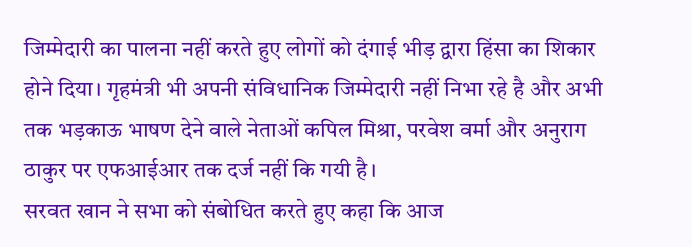जिम्मेदारी का पालना नहीं करते हुए लोगों को दंगाई भीड़ द्वारा हिंसा का शिकार होने दिया। गृहमंत्री भी अपनी संविधानिक जिम्मेदारी नहीं निभा रहे है और अभी तक भड़काऊ भाषण देने वाले नेताओं कपिल मिश्रा, परवेश वर्मा और अनुराग ठाकुर पर एफआईआर तक दर्ज नहीं कि गयी है।
सरवत खान ने सभा को संबोधित करते हुए कहा कि आज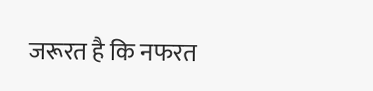जरूरत है कि नफरत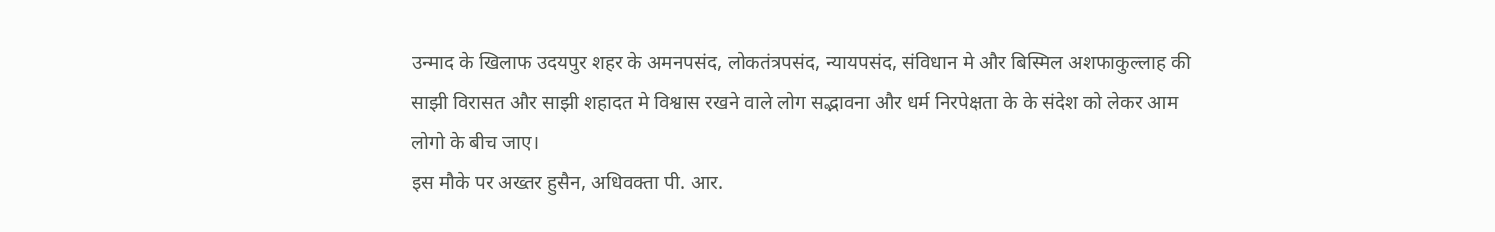उन्माद के खिलाफ उदयपुर शहर के अमनपसंद, लोकतंत्रपसंद, न्यायपसंद, संविधान मे और बिस्मिल अशफाकुल्लाह की साझी विरासत और साझी शहादत मे विश्वास रखने वाले लोग सद्भावना और धर्म निरपेक्षता के के संदेश को लेकर आम लोगो के बीच जाए।
इस मौके पर अख्तर हुसैन, अधिवक्ता पी. आर.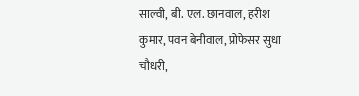साल्वी, बी. एल. छानवाल, हरीश कुमार, पवन बेनीवाल, प्रोफेसर सुधा चौधरी,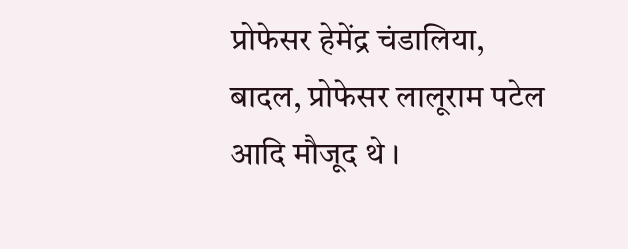प्रोफेसर हेमेंद्र चंडालिया, बादल, प्रोफेसर लालूराम पटेल आदि मौजूद थे ।